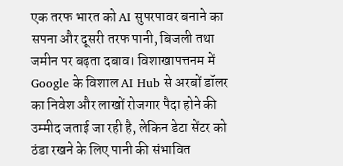एक तरफ भारत को AI सुपरपावर बनाने का सपना और दूसरी तरफ पानी, बिजली तथा जमीन पर बढ़ता दबाव। विशाखापत्तनम में Google के विशाल AI Hub से अरबों डॉलर का निवेश और लाखों रोजगार पैदा होने की उम्मीद जताई जा रही है, लेकिन डेटा सेंटर को ठंडा रखने के लिए पानी की संभावित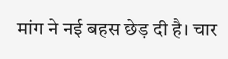मांग ने नई बहस छेड़ दी है। चार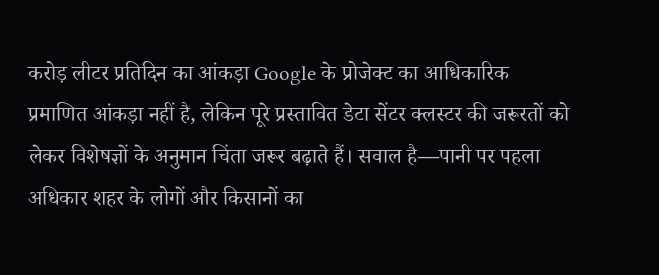करोड़ लीटर प्रतिदिन का आंकड़ा Google के प्रोजेक्ट का आधिकारिक प्रमाणित आंकड़ा नहीं है, लेकिन पूरे प्रस्तावित डेटा सेंटर क्लस्टर की जरूरतों को लेकर विशेषज्ञों के अनुमान चिंता जरूर बढ़ाते हैं। सवाल है—पानी पर पहला अधिकार शहर के लोगों और किसानों का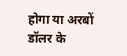होगा या अरबों डॉलर के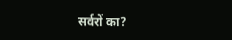सर्वरों का?